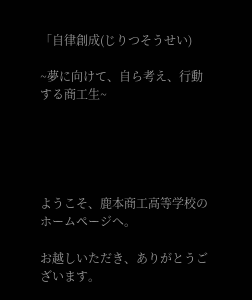「自律創成(じりつそうせい)

~夢に向けて、自ら考え、行動する商工生~





ようこそ、鹿本商工高等学校のホームページへ。

お越しいただき、ありがとうございます。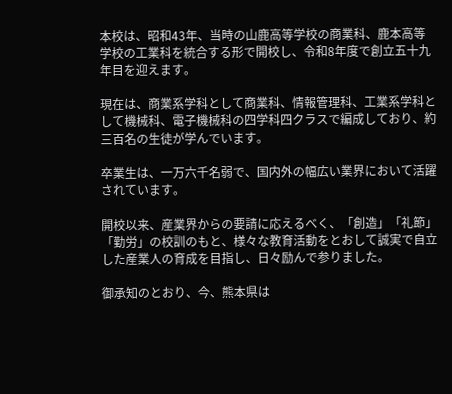本校は、昭和43年、当時の山鹿高等学校の商業科、鹿本高等学校の工業科を統合する形で開校し、令和8年度で創立五十九年目を迎えます。

現在は、商業系学科として商業科、情報管理科、工業系学科として機械科、電子機械科の四学科四クラスで編成しており、約三百名の生徒が学んでいます。

卒業生は、一万六千名弱で、国内外の幅広い業界において活躍されています。

開校以来、産業界からの要請に応えるべく、「創造」「礼節」「勤労」の校訓のもと、様々な教育活動をとおして誠実で自立した産業人の育成を目指し、日々励んで参りました。

御承知のとおり、今、熊本県は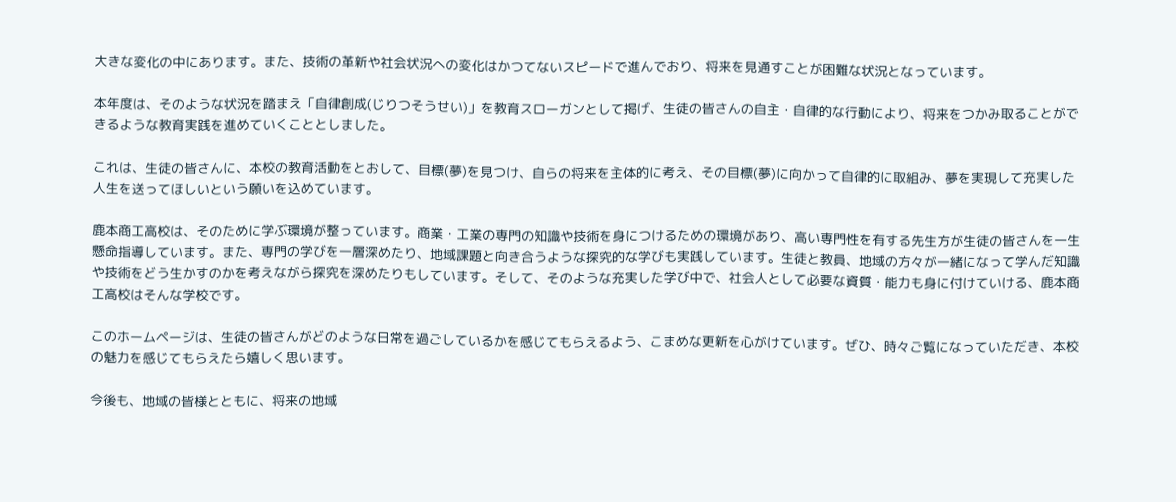大きな変化の中にあります。また、技術の革新や社会状況への変化はかつてないスピードで進んでおり、将来を見通すことが困難な状況となっています。

本年度は、そのような状況を踏まえ「自律創成(じりつそうせい)」を教育スローガンとして掲げ、生徒の皆さんの自主・自律的な行動により、将来をつかみ取ることができるような教育実践を進めていくこととしました。

これは、生徒の皆さんに、本校の教育活動をとおして、目標(夢)を見つけ、自らの将来を主体的に考え、その目標(夢)に向かって自律的に取組み、夢を実現して充実した人生を送ってほしいという願いを込めています。

鹿本商工高校は、そのために学ぶ環境が整っています。商業・工業の専門の知識や技術を身につけるための環境があり、高い専門性を有する先生方が生徒の皆さんを一生懸命指導しています。また、専門の学びを一層深めたり、地域課題と向き合うような探究的な学びも実践しています。生徒と教員、地域の方々が一緒になって学んだ知識や技術をどう生かすのかを考えながら探究を深めたりもしています。そして、そのような充実した学び中で、社会人として必要な資質・能力も身に付けていける、鹿本商工高校はそんな学校です。

このホームページは、生徒の皆さんがどのような日常を過ごしているかを感じてもらえるよう、こまめな更新を心がけています。ぜひ、時々ご覧になっていただき、本校の魅力を感じてもらえたら嬉しく思います。

今後も、地域の皆様とともに、将来の地域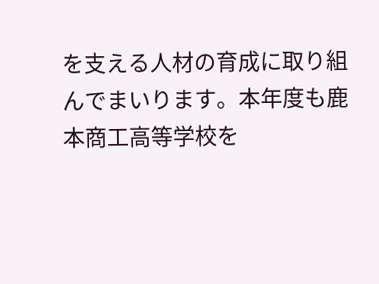を支える人材の育成に取り組んでまいります。本年度も鹿本商工高等学校を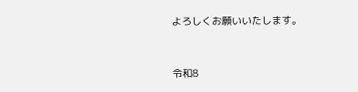よろしくお願いいたします。



令和8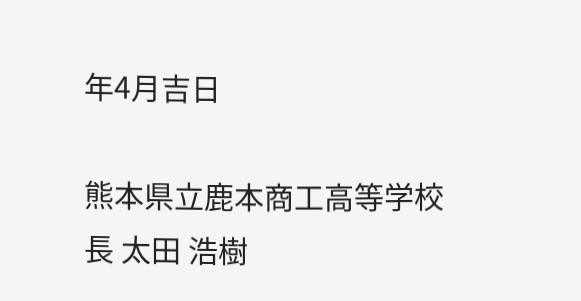年4月吉日

熊本県立鹿本商工高等学校長 太田 浩樹